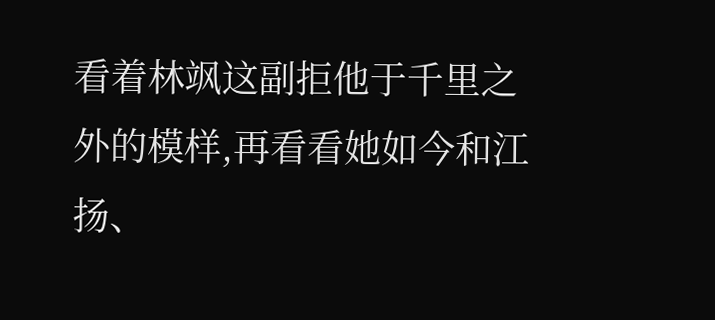看着林飒这副拒他于千里之外的模样,再看看她如今和江扬、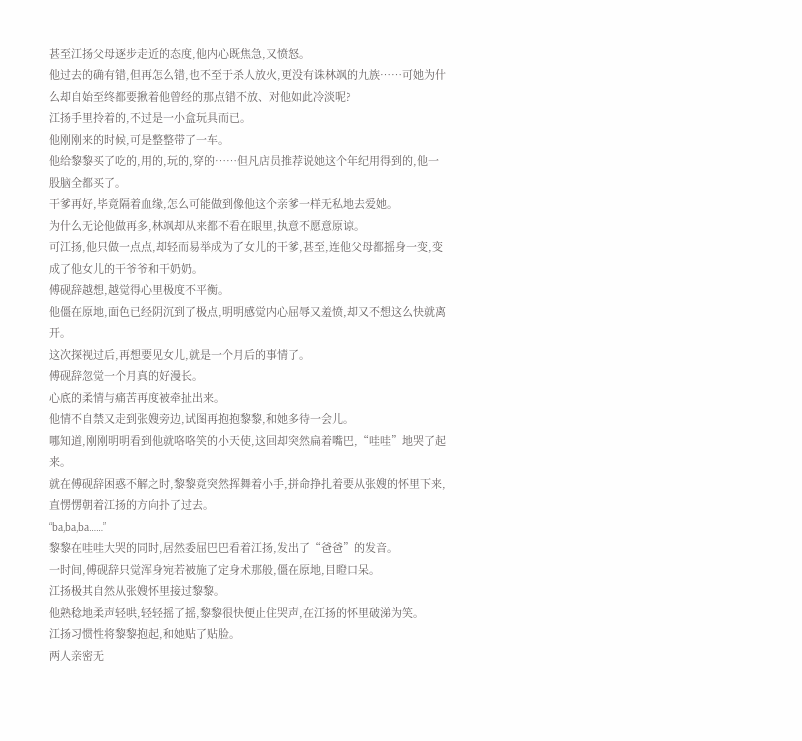甚至江扬父母逐步走近的态度,他内心既焦急,又愤怒。
他过去的确有错,但再怎么错,也不至于杀人放火,更没有诛林飒的九族……可她为什么却自始至终都要揪着他曾经的那点错不放、对他如此冷淡呢?
江扬手里拎着的,不过是一小盒玩具而已。
他刚刚来的时候,可是整整带了一车。
他给黎黎买了吃的,用的,玩的,穿的……但凡店员推荐说她这个年纪用得到的,他一股脑全都买了。
干爹再好,毕竟隔着血缘,怎么可能做到像他这个亲爹一样无私地去爱她。
为什么无论他做再多,林飒却从来都不看在眼里,执意不愿意原谅。
可江扬,他只做一点点,却轻而易举成为了女儿的干爹,甚至,连他父母都摇身一变,变成了他女儿的干爷爷和干奶奶。
傅砚辞越想,越觉得心里极度不平衡。
他僵在原地,面色已经阴沉到了极点,明明感觉内心屈辱又羞愤,却又不想这么快就离开。
这次探视过后,再想要见女儿,就是一个月后的事情了。
傅砚辞忽觉一个月真的好漫长。
心底的柔情与痛苦再度被牵扯出来。
他情不自禁又走到张嫂旁边,试图再抱抱黎黎,和她多待一会儿。
哪知道,刚刚明明看到他就咯咯笑的小天使,这回却突然扁着嘴巴,“哇哇”地哭了起来。
就在傅砚辞困惑不解之时,黎黎竟突然挥舞着小手,拼命挣扎着要从张嫂的怀里下来,直愣愣朝着江扬的方向扑了过去。
“ba,ba,ba……”
黎黎在哇哇大哭的同时,居然委屈巴巴看着江扬,发出了“爸爸”的发音。
一时间,傅砚辞只觉浑身宛若被施了定身术那般,僵在原地,目瞪口呆。
江扬极其自然从张嫂怀里接过黎黎。
他熟稔地柔声轻哄,轻轻摇了摇,黎黎很快便止住哭声,在江扬的怀里破涕为笑。
江扬习惯性将黎黎抱起,和她贴了贴脸。
两人亲密无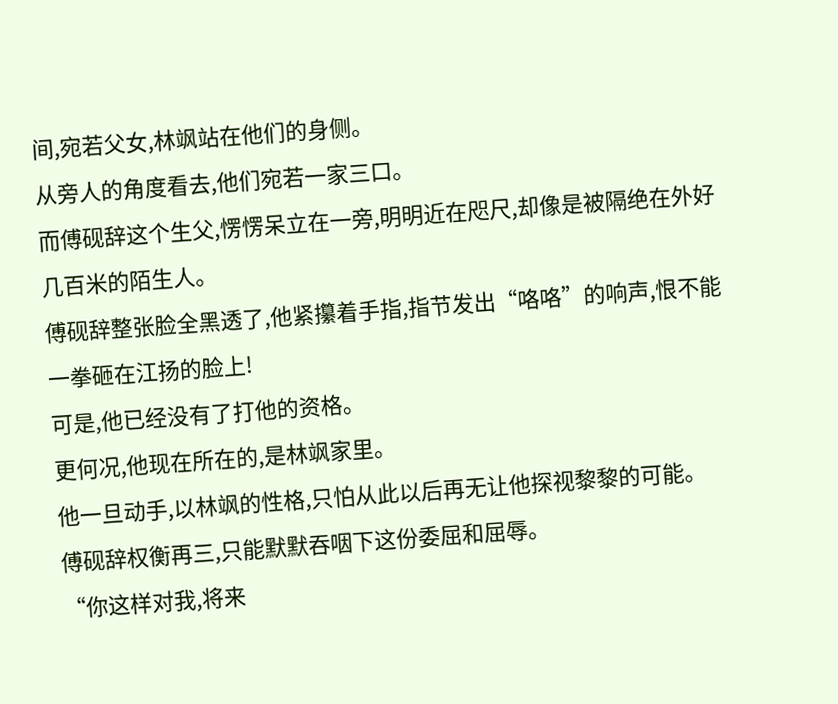间,宛若父女,林飒站在他们的身侧。
从旁人的角度看去,他们宛若一家三口。
而傅砚辞这个生父,愣愣呆立在一旁,明明近在咫尺,却像是被隔绝在外好几百米的陌生人。
傅砚辞整张脸全黑透了,他紧攥着手指,指节发出“咯咯”的响声,恨不能一拳砸在江扬的脸上!
可是,他已经没有了打他的资格。
更何况,他现在所在的,是林飒家里。
他一旦动手,以林飒的性格,只怕从此以后再无让他探视黎黎的可能。
傅砚辞权衡再三,只能默默吞咽下这份委屈和屈辱。
“你这样对我,将来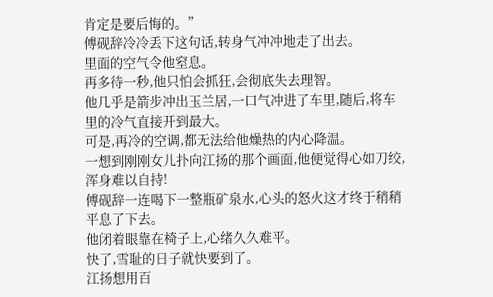肯定是要后悔的。”
傅砚辞冷冷丢下这句话,转身气冲冲地走了出去。
里面的空气令他窒息。
再多待一秒,他只怕会抓狂,会彻底失去理智。
他几乎是箭步冲出玉兰居,一口气冲进了车里,随后,将车里的冷气直接开到最大。
可是,再冷的空调,都无法给他燥热的内心降温。
一想到刚刚女儿扑向江扬的那个画面,他便觉得心如刀绞,浑身难以自持!
傅砚辞一连喝下一整瓶矿泉水,心头的怒火这才终于稍稍平息了下去。
他闭着眼靠在椅子上,心绪久久难平。
快了,雪耻的日子就快要到了。
江扬想用百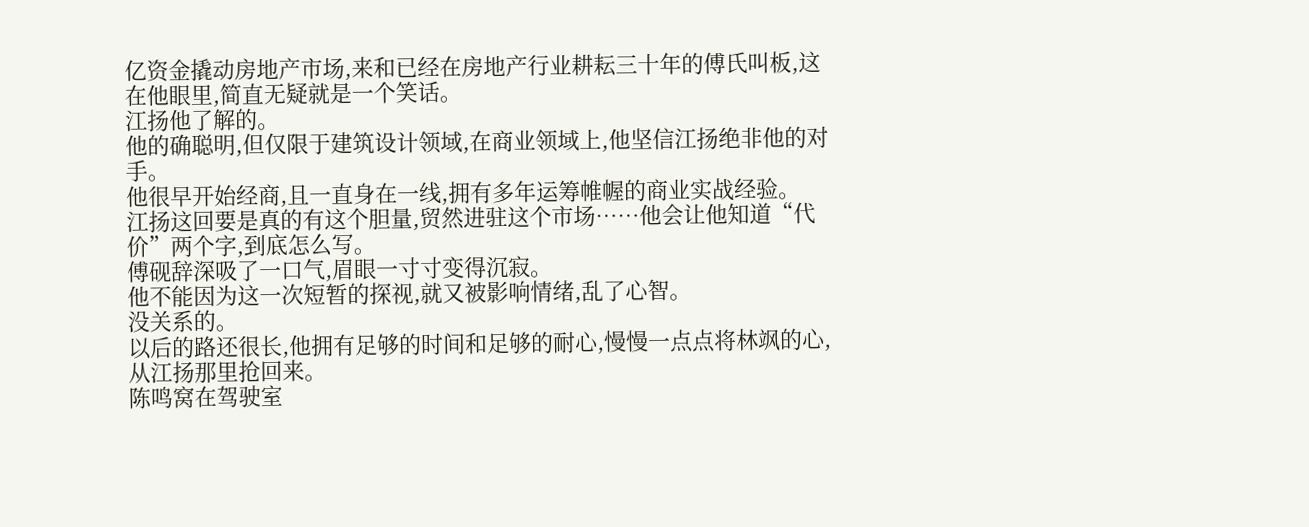亿资金撬动房地产市场,来和已经在房地产行业耕耘三十年的傅氏叫板,这在他眼里,简直无疑就是一个笑话。
江扬他了解的。
他的确聪明,但仅限于建筑设计领域,在商业领域上,他坚信江扬绝非他的对手。
他很早开始经商,且一直身在一线,拥有多年运筹帷幄的商业实战经验。
江扬这回要是真的有这个胆量,贸然进驻这个市场……他会让他知道“代价”两个字,到底怎么写。
傅砚辞深吸了一口气,眉眼一寸寸变得沉寂。
他不能因为这一次短暂的探视,就又被影响情绪,乱了心智。
没关系的。
以后的路还很长,他拥有足够的时间和足够的耐心,慢慢一点点将林飒的心,从江扬那里抢回来。
陈鸣窝在驾驶室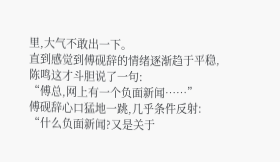里,大气不敢出一下。
直到感觉到傅砚辞的情绪逐渐趋于平稳,陈鸣这才斗胆说了一句:
“傅总,网上有一个负面新闻……”
傅砚辞心口猛地一跳,几乎条件反射:
“什么负面新闻?又是关于